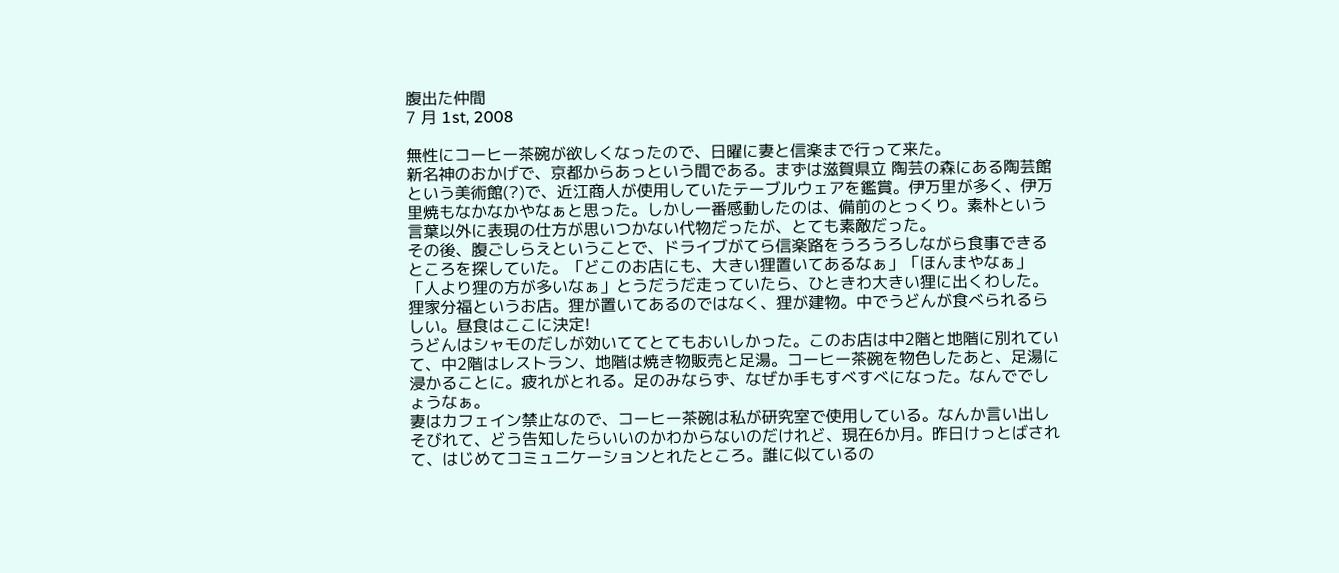腹出た仲間
7 月 1st, 2008

無性にコーヒー茶碗が欲しくなったので、日曜に妻と信楽まで行って来た。
新名神のおかげで、京都からあっという間である。まずは滋賀県立 陶芸の森にある陶芸館という美術館(?)で、近江商人が使用していたテーブルウェアを鑑賞。伊万里が多く、伊万里焼もなかなかやなぁと思った。しかし一番感動したのは、備前のとっくり。素朴という言葉以外に表現の仕方が思いつかない代物だったが、とても素敵だった。
その後、腹ごしらえということで、ドライブがてら信楽路をうろうろしながら食事できるところを探していた。「どこのお店にも、大きい狸置いてあるなぁ」「ほんまやなぁ」「人より狸の方が多いなぁ」とうだうだ走っていたら、ひときわ大きい狸に出くわした。狸家分福というお店。狸が置いてあるのではなく、狸が建物。中でうどんが食べられるらしい。昼食はここに決定!
うどんはシャモのだしが効いててとてもおいしかった。このお店は中2階と地階に別れていて、中2階はレストラン、地階は焼き物販売と足湯。コーヒー茶碗を物色したあと、足湯に浸かることに。疲れがとれる。足のみならず、なぜか手もすべすべになった。なんででしょうなぁ。
妻はカフェイン禁止なので、コーヒー茶碗は私が研究室で使用している。なんか言い出しそびれて、どう告知したらいいのかわからないのだけれど、現在6か月。昨日けっとばされて、はじめてコミュニケーションとれたところ。誰に似ているの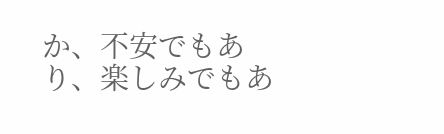か、不安でもあり、楽しみでもあ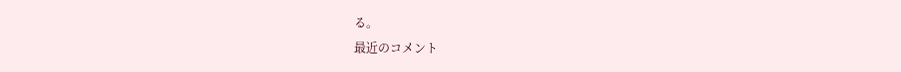る。
最近のコメント